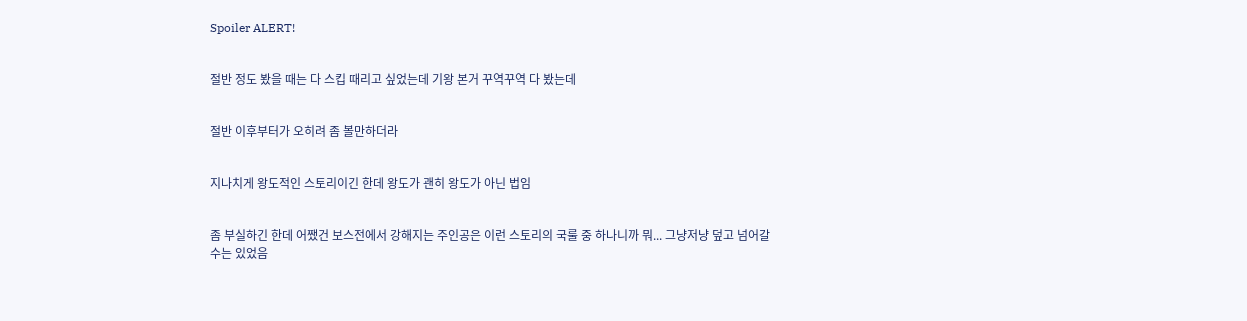Spoiler ALERT!


절반 정도 봤을 때는 다 스킵 때리고 싶었는데 기왕 본거 꾸역꾸역 다 봤는데


절반 이후부터가 오히려 좀 볼만하더라


지나치게 왕도적인 스토리이긴 한데 왕도가 괜히 왕도가 아닌 법임


좀 부실하긴 한데 어쨌건 보스전에서 강해지는 주인공은 이런 스토리의 국룰 중 하나니까 뭐... 그냥저냥 덮고 넘어갈 수는 있었음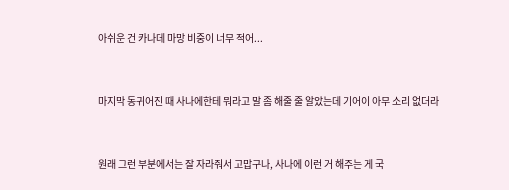아쉬운 건 카나데 마망 비중이 너무 적어...


마지막 동귀어진 때 사나에한테 뭐라고 말 좀 해줄 줄 알았는데 기어이 아무 소리 없더라


원래 그런 부분에서는 잘 자라줘서 고맙구나, 사나에 이런 거 해주는 게 국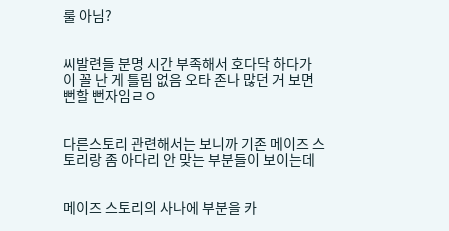룰 아님?


씨발련들 분명 시간 부족해서 호다닥 하다가 이 꼴 난 게 틀림 없음 오타 존나 많던 거 보면 뻔할 뻔자임ㄹㅇ


다른스토리 관련해서는 보니까 기존 메이즈 스토리랑 좀 아다리 안 맞는 부분들이 보이는데


메이즈 스토리의 사나에 부분을 카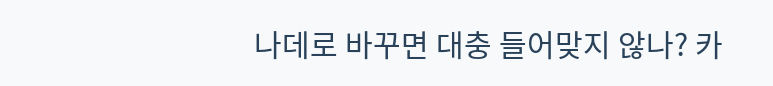나데로 바꾸면 대충 들어맞지 않나? 카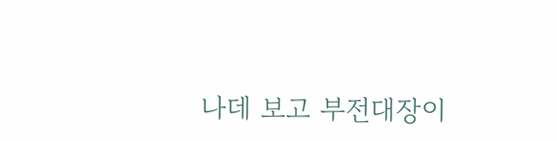나데 보고 부전대장이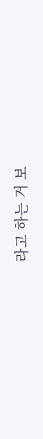라고 하는 거 보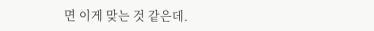면 이게 맞는 것 같은데.